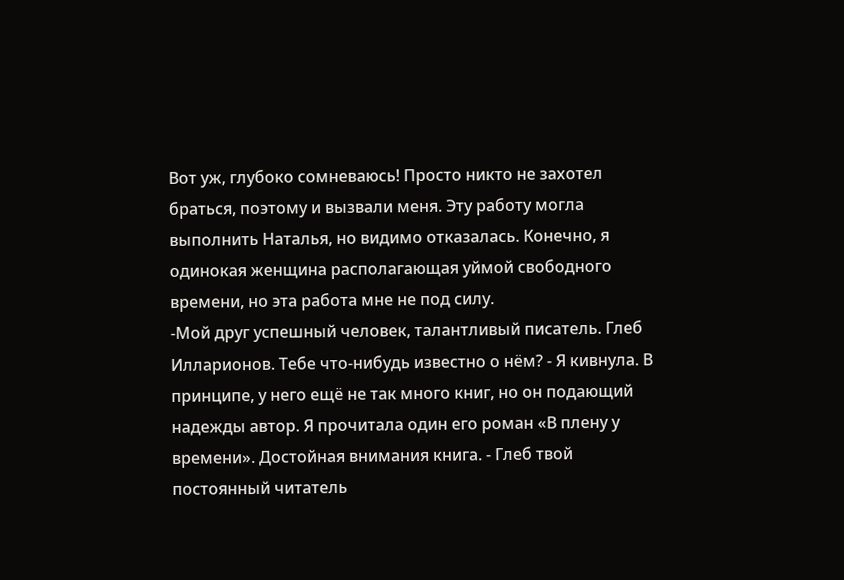Вот уж, глубоко сомневаюсь! Просто никто не захотел браться, поэтому и вызвали меня. Эту работу могла выполнить Наталья, но видимо отказалась. Конечно, я одинокая женщина располагающая уймой свободного времени, но эта работа мне не под силу.
-Мой друг успешный человек, талантливый писатель. Глеб Илларионов. Тебе что-нибудь известно о нём? - Я кивнула. В принципе, у него ещё не так много книг, но он подающий надежды автор. Я прочитала один его роман «В плену у времени». Достойная внимания книга. - Глеб твой постоянный читатель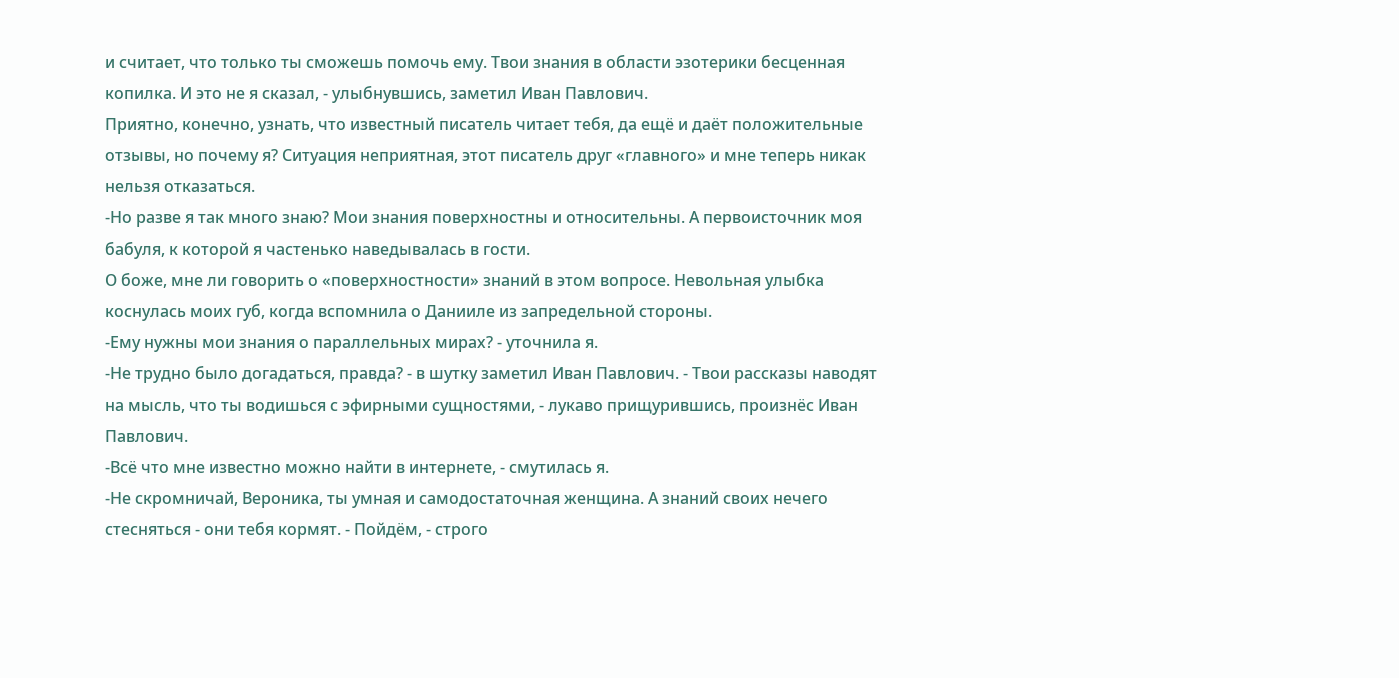и считает, что только ты сможешь помочь ему. Твои знания в области эзотерики бесценная копилка. И это не я сказал, - улыбнувшись, заметил Иван Павлович.
Приятно, конечно, узнать, что известный писатель читает тебя, да ещё и даёт положительные отзывы, но почему я? Ситуация неприятная, этот писатель друг «главного» и мне теперь никак нельзя отказаться.
-Но разве я так много знаю? Мои знания поверхностны и относительны. А первоисточник моя бабуля, к которой я частенько наведывалась в гости.
О боже, мне ли говорить о «поверхностности» знаний в этом вопросе. Невольная улыбка коснулась моих губ, когда вспомнила о Данииле из запредельной стороны.
-Ему нужны мои знания о параллельных мирах? - уточнила я.
-Не трудно было догадаться, правда? - в шутку заметил Иван Павлович. - Твои рассказы наводят на мысль, что ты водишься с эфирными сущностями, - лукаво прищурившись, произнёс Иван Павлович.
-Всё что мне известно можно найти в интернете, - смутилась я.
-Не скромничай, Вероника, ты умная и самодостаточная женщина. А знаний своих нечего стесняться - они тебя кормят. - Пойдём, - строго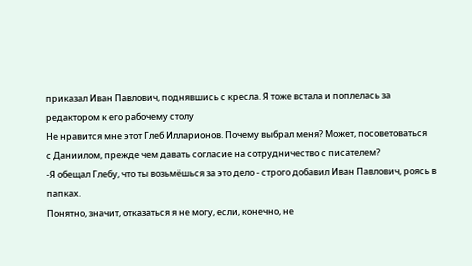приказал Иван Павлович, поднявшись с кресла. Я тоже встала и поплелась за редактором к его рабочему столу
Не нравится мне этот Глеб Илларионов. Почему выбрал меня? Может, посоветоваться
с Даниилом, прежде чем давать согласие на сотрудничество с писателем?
-Я обещал Глебу, что ты возьмёшься за это дело - строго добавил Иван Павлович, роясь в папках.
Понятно, значит, отказаться я не могу, если, конечно, не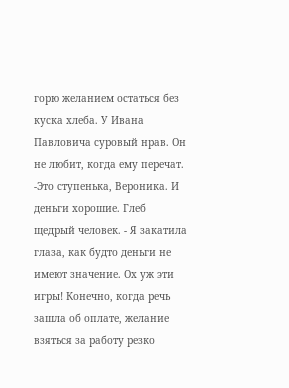горю желанием остаться без куска хлеба. У Ивана Павловича суровый нрав. Он не любит, когда ему перечат.
-Это ступенька, Вероника. И деньги хорошие. Глеб щедрый человек. - Я закатила глаза, как будто деньги не имеют значение. Ох уж эти игры! Конечно, когда речь зашла об оплате, желание взяться за работу резко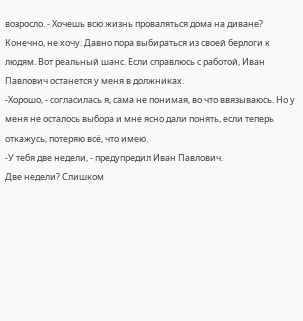возросло. - Хочешь всю жизнь проваляться дома на диване?
Конечно, не хочу. Давно пора выбираться из своей берлоги к людям. Вот реальный шанс. Если справлюсь с работой, Иван Павлович останется у меня в должниках.
-Хорошо, - согласилась я, сама не понимая, во что ввязываюсь. Но у меня не осталось выбора и мне ясно дали понять, если теперь откажусь, потеряю всё, что имею.
-У тебя две недели, - предупредил Иван Павлович.
Две недели? Слишком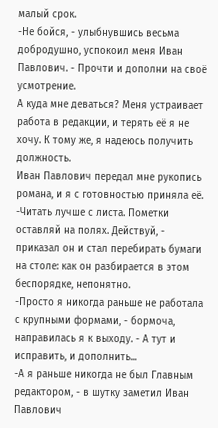малый срок.
-Не бойся, - улыбнувшись весьма добродушно, успокоил меня Иван Павлович. - Прочти и дополни на своё усмотрение.
А куда мне деваться? Меня устраивает работа в редакции, и терять её я не хочу. К тому же, я надеюсь получить должность.
Иван Павлович передал мне рукопись романа, и я с готовностью приняла её.
-Читать лучше с листа. Пометки оставляй на полях. Действуй, - приказал он и стал перебирать бумаги на столе: как он разбирается в этом беспорядке, непонятно.
-Просто я никогда раньше не работала с крупными формами, - бормоча, направилась я к выходу. - А тут и исправить, и дополнить...
-А я раньше никогда не был Главным редактором, - в шутку заметил Иван Павлович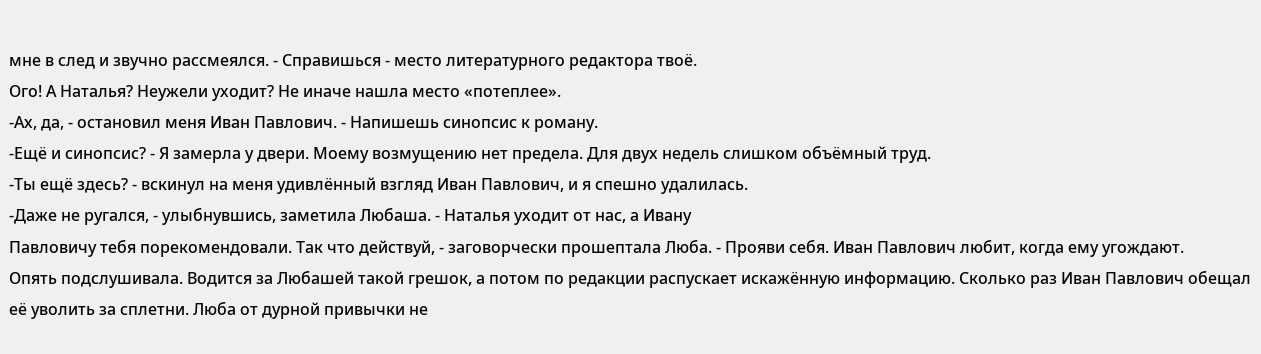мне в след и звучно рассмеялся. - Справишься - место литературного редактора твоё.
Ого! А Наталья? Неужели уходит? Не иначе нашла место «потеплее».
-Ах, да, - остановил меня Иван Павлович. - Напишешь синопсис к роману.
-Ещё и синопсис? - Я замерла у двери. Моему возмущению нет предела. Для двух недель слишком объёмный труд.
-Ты ещё здесь? - вскинул на меня удивлённый взгляд Иван Павлович, и я спешно удалилась.
-Даже не ругался, - улыбнувшись, заметила Любаша. - Наталья уходит от нас, а Ивану
Павловичу тебя порекомендовали. Так что действуй, - заговорчески прошептала Люба. - Прояви себя. Иван Павлович любит, когда ему угождают.
Опять подслушивала. Водится за Любашей такой грешок, а потом по редакции распускает искажённую информацию. Сколько раз Иван Павлович обещал её уволить за сплетни. Люба от дурной привычки не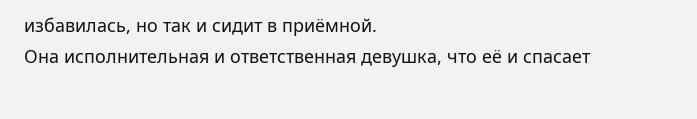избавилась, но так и сидит в приёмной.
Она исполнительная и ответственная девушка, что её и спасает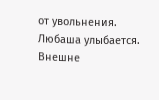от увольнения.
Любаша улыбается. Внешне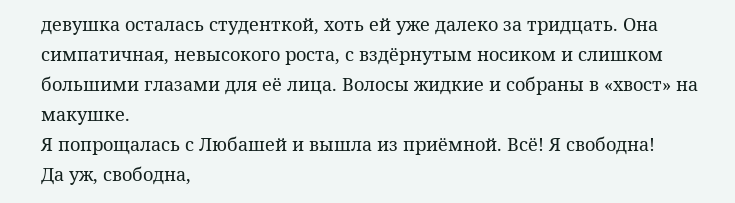девушка осталась студенткой, хоть ей уже далеко за тридцать. Она симпатичная, невысокого роста, с вздёрнутым носиком и слишком большими глазами для её лица. Волосы жидкие и собраны в «хвост» на макушке.
Я попрощалась с Любашей и вышла из приёмной. Всё! Я свободна!
Да уж, свободна,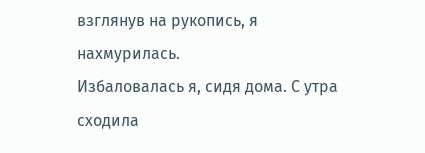взглянув на рукопись, я нахмурилась.
Избаловалась я, сидя дома. С утра сходила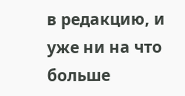в редакцию, и уже ни на что больше